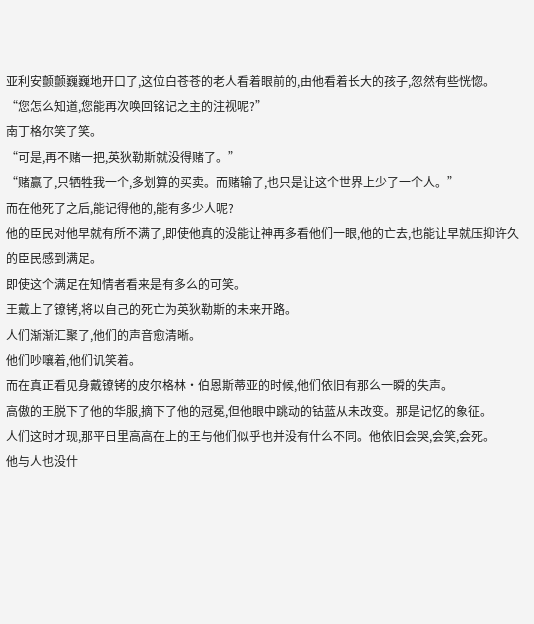亚利安颤颤巍巍地开口了,这位白苍苍的老人看着眼前的,由他看着长大的孩子,忽然有些恍惚。
“您怎么知道,您能再次唤回铭记之主的注视呢?”
南丁格尔笑了笑。
“可是,再不赌一把,英狄勒斯就没得赌了。”
“赌赢了,只牺牲我一个,多划算的买卖。而赌输了,也只是让这个世界上少了一个人。”
而在他死了之后,能记得他的,能有多少人呢?
他的臣民对他早就有所不满了,即使他真的没能让神再多看他们一眼,他的亡去,也能让早就压抑许久的臣民感到满足。
即使这个满足在知情者看来是有多么的可笑。
王戴上了镣铐,将以自己的死亡为英狄勒斯的未来开路。
人们渐渐汇聚了,他们的声音愈清晰。
他们吵嚷着,他们讥笑着。
而在真正看见身戴镣铐的皮尔格林·伯恩斯蒂亚的时候,他们依旧有那么一瞬的失声。
高傲的王脱下了他的华服,摘下了他的冠冕,但他眼中跳动的钴蓝从未改变。那是记忆的象征。
人们这时才现,那平日里高高在上的王与他们似乎也并没有什么不同。他依旧会哭,会笑,会死。
他与人也没什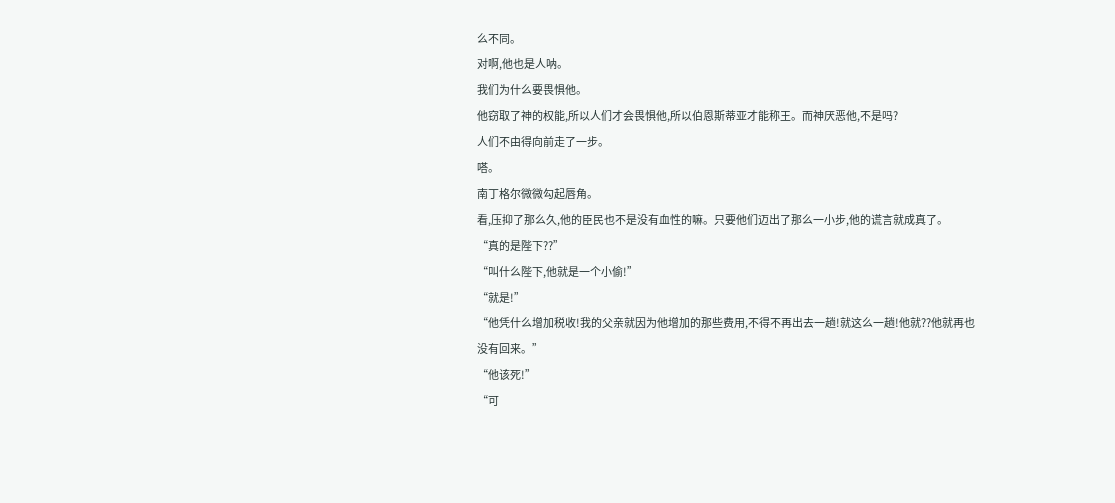么不同。
对啊,他也是人呐。
我们为什么要畏惧他。
他窃取了神的权能,所以人们才会畏惧他,所以伯恩斯蒂亚才能称王。而神厌恶他,不是吗?
人们不由得向前走了一步。
嗒。
南丁格尔微微勾起唇角。
看,压抑了那么久,他的臣民也不是没有血性的嘛。只要他们迈出了那么一小步,他的谎言就成真了。
“真的是陛下??”
“叫什么陛下,他就是一个小偷!”
“就是!”
“他凭什么增加税收!我的父亲就因为他增加的那些费用,不得不再出去一趟!就这么一趟!他就??他就再也没有回来。”
“他该死!”
“可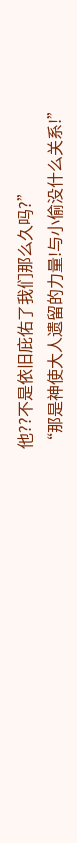他??不是依旧庇佑了我们那么久吗?”
“那是神使大人遗留的力量!与小偷没什么关系!”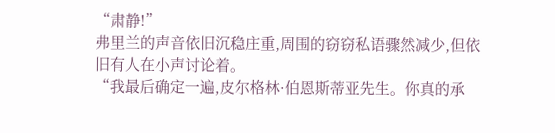“肃静!”
弗里兰的声音依旧沉稳庄重,周围的窃窃私语骤然减少,但依旧有人在小声讨论着。
“我最后确定一遍,皮尔格林·伯恩斯蒂亚先生。你真的承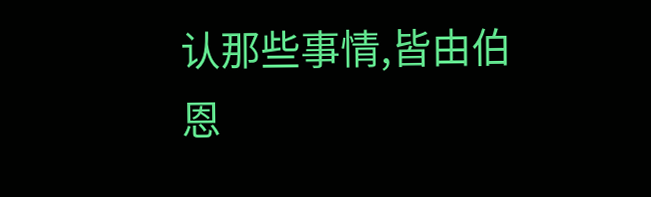认那些事情,皆由伯恩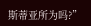斯蒂亚所为吗?”